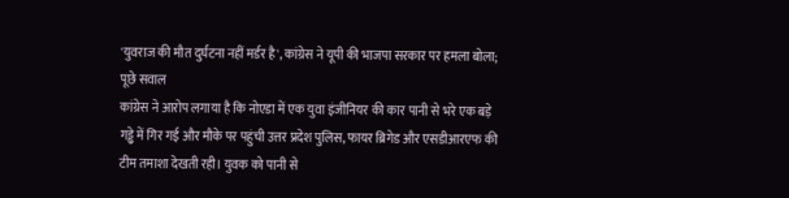'युवराज की मौत दुर्घटना नहीं मर्डर है', कांग्रेस ने यूपी की भाजपा सरकार पर हमला बोला; पूछे सवाल
कांग्रेस ने आरोप लगाया है कि नोएडा में एक युवा इंजीनियर की कार पानी से भरे एक बड़े गड्ढे में गिर गई और मौके पर पहुंची उत्तर प्रदेश पुलिस, फायर ब्रिगेड और एसडीआरएफ की टीम तमाशा देखती रही। युवक को पानी से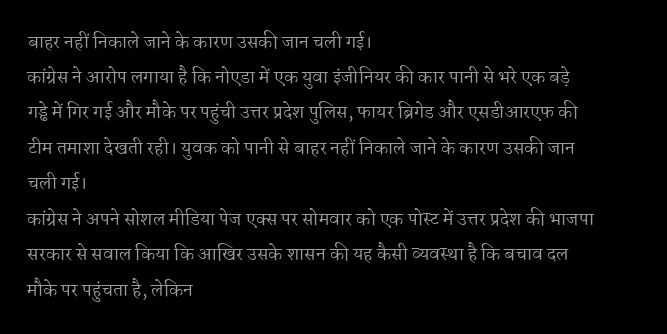बाहर नहीं निकाले जाने के कारण उसकी जान चली गई।
कांग्रेस ने आरोप लगाया है कि नोएडा में एक युवा इंजीनियर की कार पानी से भरे एक बड़े गड्ढे में गिर गई और मौके पर पहुंची उत्तर प्रदेश पुलिस, फायर ब्रिगेड और एसडीआरएफ की टीम तमाशा देखती रही। युवक को पानी से बाहर नहीं निकाले जाने के कारण उसकी जान चली गई।
कांग्रेस ने अपने सोशल मीडिया पेज एक्स पर सोमवार को एक पोस्ट में उत्तर प्रदेश की भाजपा सरकार से सवाल किया कि आखिर उसके शासन की यह कैसी व्यवस्था है कि बचाव दल मौके पर पहुंचता है, लेकिन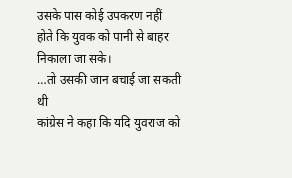उसके पास कोई उपकरण नहीं होते कि युवक को पानी से बाहर निकाला जा सके।
…तो उसकी जान बचाई जा सकती थी
कांग्रेस ने कहा कि यदि युवराज को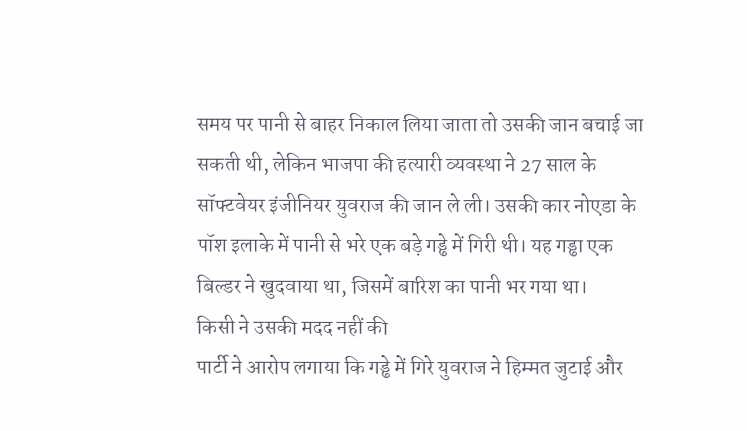समय पर पानी से बाहर निकाल लिया जाता तो उसकी जान बचाई जा सकती थी, लेकिन भाजपा की हत्यारी व्यवस्था ने 27 साल के सॉफ्टवेयर इंजीनियर युवराज की जान ले ली। उसकी कार नोएडा के पॉश इलाके में पानी से भरे एक बड़े गड्ढे में गिरी थी। यह गड्ढा एक बिल्डर ने खुदवाया था, जिसमें बारिश का पानी भर गया था।
किसी ने उसकी मदद नहीं की
पार्टी ने आरोप लगाया कि गड्ढे में गिरे युवराज ने हिम्मत जुटाई और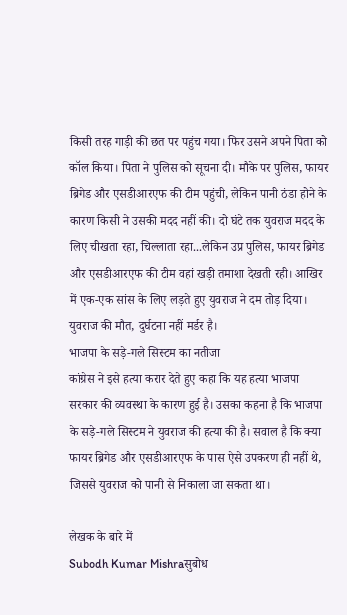किसी तरह गाड़ी की छत पर पहुंच गया। फिर उसने अपने पिता को कॉल किया। पिता ने पुलिस को सूचना दी। मौके पर पुलिस, फायर ब्रिगेड और एसडीआरएफ की टीम पहुंची, लेकिन पानी ठंडा होने के कारण किसी ने उसकी मदद नहीं की। दो घंटे तक युवराज मदद के लिए चीखता रहा, चिल्लाता रहा...लेकिन उप्र पुलिस, फायर ब्रिगेड और एसडीआरएफ की टीम वहां खड़ी तमाशा देखती रही। आखिर में एक-एक सांस के लिए लड़ते हुए युवराज ने दम तोड़ दिया। युवराज की मौत, दुर्घटना नहीं मर्डर है।
भाजपा के सड़े-गले सिस्टम का नतीजा
कांग्रेस ने इसे हत्या करार देते हुए कहा कि यह हत्या भाजपा सरकार की व्यवस्था के कारण हुई है। उसका कहना है कि भाजपा के सड़े-गले सिस्टम ने युवराज की हत्या की है। सवाल है कि क्या फायर ब्रिगेड और एसडीआरएफ के पास ऐसे उपकरण ही नहीं थे, जिससे युवराज को पानी से निकाला जा सकता था।

लेखक के बारे में
Subodh Kumar Mishraसुबोध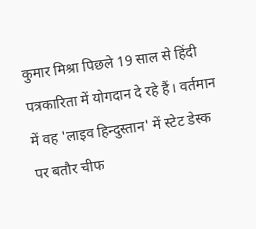कुमार मिश्रा पिछले 19 साल से हिंदी पत्रकारिता में योगदान दे रहे हैं। वर्तमान में वह 'लाइव हिन्दुस्तान' में स्टेट डेस्क पर बतौर चीफ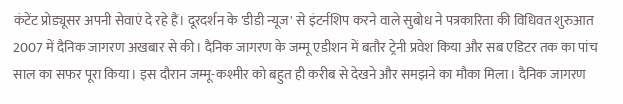कंटेंट प्रोड्यूसर अपनी सेवाएं दे रहे हैं। दूरदर्शन के 'डीडी न्यूज' से इंटर्नशिप करने वाले सुबोध ने पत्रकारिता की विधिवत शुरुआत 2007 में दैनिक जागरण अखबार से की। दैनिक जागरण के जम्मू एडीशन में बतौर ट्रेनी प्रवेश किया और सब एडिटर तक का पांच साल का सफर पूरा किया। इस दौरान जम्मू-कश्मीर को बहुत ही करीब से देखने और समझने का मौका मिला। दैनिक जागरण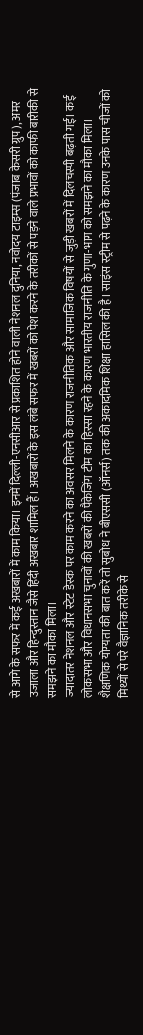से आगे के सफर में कई अखबारों में काम किया। इनमें दिल्ली-एनसीआर से प्रकाशित होने वाली नेशनल दुनिया, नवोदय टाइम्स (पंजाब केसरी ग्रुप), अमर उजाला और हिन्दुस्तान जैसे हिंदी अखबार शामिल हैं। अखबारों के इस लंबे सफर में खबरों को पेश करने के तरीकों से पड़ने वाले प्रभावों को काफी बारीकी से समझने का मौका मिला।
ज्यादातर नेशनल और स्टेट डेस्क पर काम करने का अवसर मिलने के कारण राजनीतिक और सामाजिक विषयों से जुड़ी खबरों में दिलचस्पी बढ़ती गई। कई लोकसभा और विधानसभा चुनावों की खबरों की पैकेजिंग टीम का हिस्सा रहने के कारण भारतीय राजनीति के गुणा-भाग को समझने का मौका मिला।
शैक्षणिक योग्यता की बात करें तो सुबोध ने बीएससी (ऑनर्स) तक की अकादमिक शिक्षा हासिल की है। साइंस स्ट्रीम से पढ़ने के कारण उनके पास चीजों को मिथ्यों से परे वैज्ञानिक तरीके से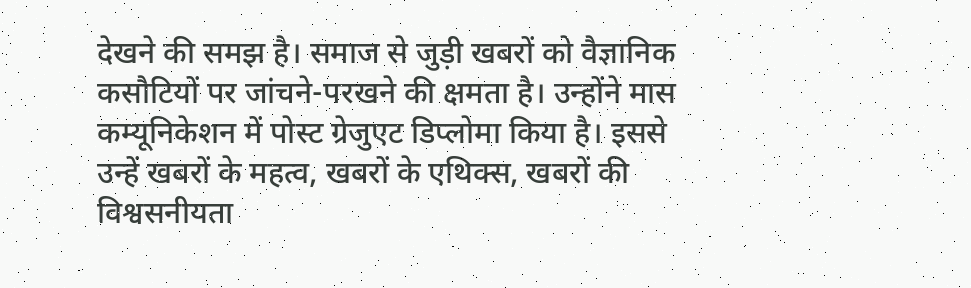देखने की समझ है। समाज से जुड़ी खबरों को वैज्ञानिक कसौटियों पर जांचने-परखने की क्षमता है। उन्होंने मास कम्यूनिकेशन में पोस्ट ग्रेजुएट डिप्लोमा किया है। इससे उन्हें खबरों के महत्व, खबरों के एथिक्स, खबरों की विश्वसनीयता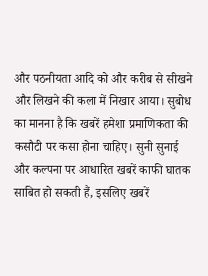और पठनीयता आदि को और करीब से सीखने और लिखने की कला में निखार आया। सुबोध का मानना है कि खबरें हमेशा प्रमाणिकता की कसौटी पर कसा होना चाहिए। सुनी सुनाई और कल्पना पर आधारित खबरें काफी घातक साबित हो सकती हैं, इसलिए खबरें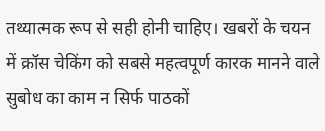तथ्यात्मक रूप से सही होनी चाहिए। खबरों के चयन में क्रॉस चेकिंग को सबसे महत्वपूर्ण कारक मानने वाले सुबोध का काम न सिर्फ पाठकों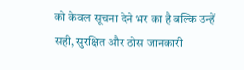को केवल सूचना देने भर का है बल्कि उन्हें सही, सुरक्षित और ठोस जानकारी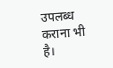उपलब्ध कराना भी है।